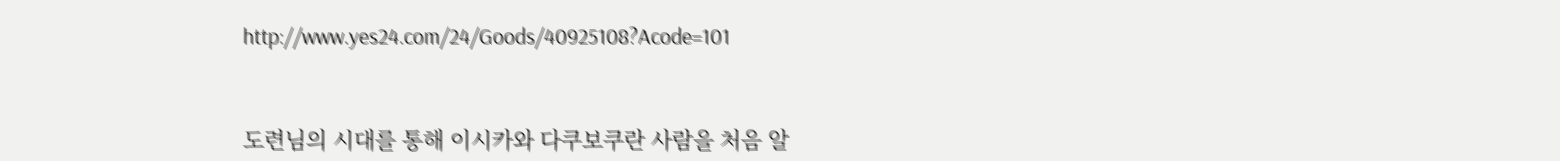http://www.yes24.com/24/Goods/40925108?Acode=101



도련님의 시대를 통해 이시카와 다쿠보쿠란 사람을 처음 알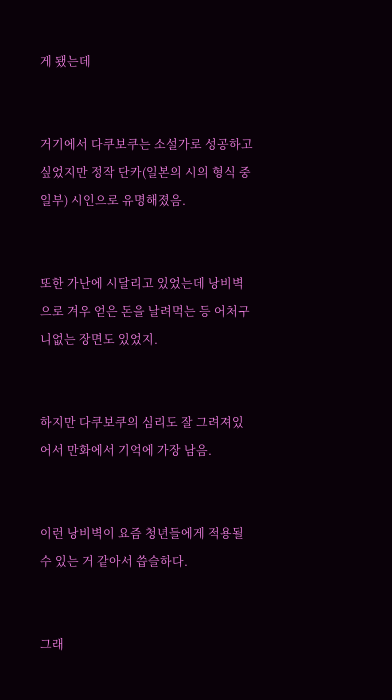게 됐는데


거기에서 다쿠보쿠는 소설가로 성공하고 싶었지만 정작 단카(일본의 시의 형식 중 일부) 시인으로 유명해졌음.


또한 가난에 시달리고 있었는데 낭비벽으로 겨우 얻은 돈을 날려먹는 등 어처구니없는 장면도 있었지.


하지만 다쿠보쿠의 심리도 잘 그려져있어서 만화에서 기억에 가장 남음.


이런 낭비벽이 요즘 청년들에게 적용될 수 있는 거 같아서 씁슬하다.


그래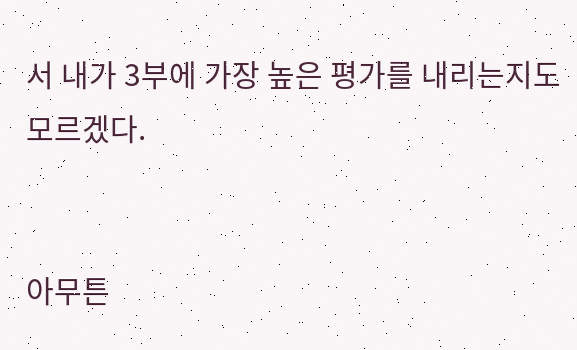서 내가 3부에 가장 높은 평가를 내리는지도 모르겠다.


아무튼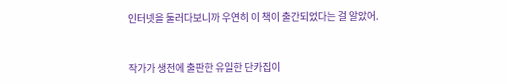인터넷을 둘러다보니까 우연히 이 책이 출간되었다는 걸 알았어.


작가가 생전에 출판한 유일한 단카집이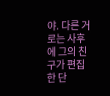야. 다른 거로는 사후에 그의 친구가 편집한 단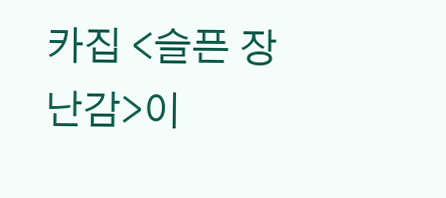카집 <슬픈 장난감>이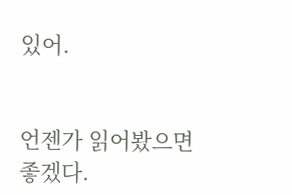있어.


언젠가 읽어봤으면 좋겠다.